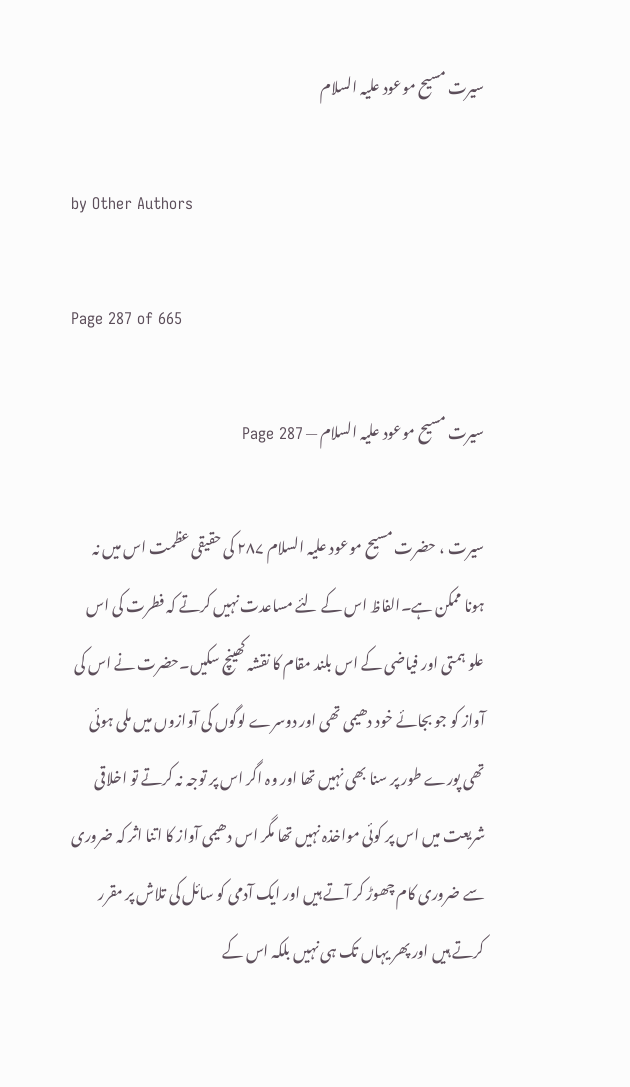سیرت مسیح موعود علیہ السلام

by Other Authors

Page 287 of 665

سیرت مسیح موعود علیہ السلام — Page 287

سیرت ، حضرت مسیح موعود علیہ السلام ۲۸۷ کی حقیقی عظمت اس میں نہ ہونا ممکن ہے۔الفاظ اس کے لئے مساعدت نہیں کرتے کہ فطرت کی اس علو ہمتی اور فیاضی کے اس بلند مقام کا نقشہ کھینچ سکیں۔حضرت نے اس کی آواز کو جو بجائے خود دھیمی تھی اور دوسرے لوگوں کی آوازوں میں ملی ہوئی تھی پورے طور پر سنا بھی نہیں تھا اور وہ اگر اس پر توجہ نہ کرتے تو اخلاقی شریعت میں اس پر کوئی مواخذہ نہیں تھا مگر اس دھیمی آواز کا اتنا اثر کہ ضروری سے ضروری کام چھوڑ کر آتے ہیں اور ایک آدمی کو سائل کی تلاش پر مقرر کرتے ہیں اور پھر یہاں تک ہی نہیں بلکہ اس کے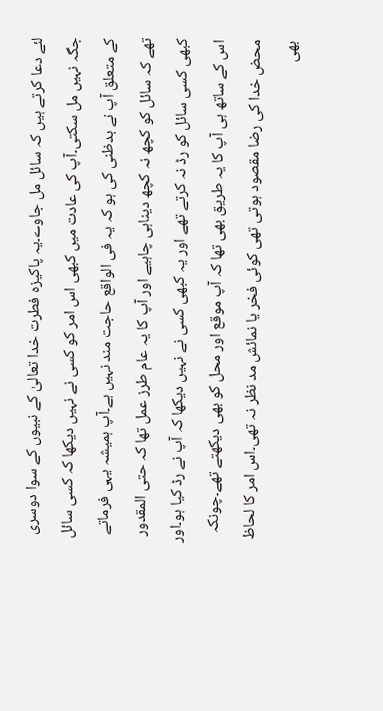لئے دعا کرتے ہیں کہ سائل مل جاوے۔یہ پاکیزہ فطرت خدا تعالیٰ کے نبیوں کے سوا دوسری جگہ نہیں مل سکتی۔آپ کی عادت میں کبھی اس امر کو کسی نے نہیں دیکھا کہ کسی سائل کے متعلق آپ نے بدظنی کی ہو کہ یہ فی الواقع حاجت مند نہیں ہے۔آپ ہمیشہ یہی فرماتے تھے کہ سائل کو کچھ نہ کچھ دیناہی چاہیے اور آپ کا یہ عام طرز عمل تھا کہ حتی المقدور کبھی کسی سائل کو رڈ نہ کرتے تھے اور یہ کبھی کسی نے نہیں دیکھا کہ آپ نے رڈ کیا ہو۔اور اس کے ساتھ ہی آپ کا یہ طریق بھی تھا کہ آپ موقع اور محل کو بھی دیکھتے تھے۔چونکہ محض خدا کی رضا مقصود ہوتی تھی کوئی فخر یا نمائش مد نظر نہ تھی۔اس امر کا لحاظ بھی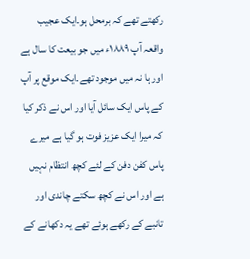رکھتے تھے کہ برمحل ہو۔ایک عجیب واقعہ آپ ۱۸۸۹ء میں جو بیعت کا سال ہے اور ہا نہ میں موجود تھے۔ایک موقع پر آپ کے پاس ایک سائل آیا اور اس نے ذکر کیا کہ میرا ایک عزیز فوت ہو گیا ہے میرے پاس کفن دفن کے لئے کچھ انتظام نہیں ہے اور اس نے کچھ سکتے چاندی اور تانبے کے رکھے ہوئے تھے یہ دکھانے کے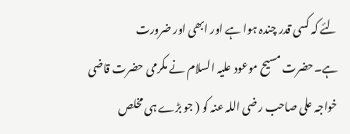لئے کہ کسی قدر چندہ ہوا ہے اور ابھی اور ضرورت ہے۔حضرت مسیح موعود علیہ السلام نے مکرمی حضرت قاضی خواجہ علی صاحب رضی اللہ عنہ کو ( جو بڑے ہی مخلص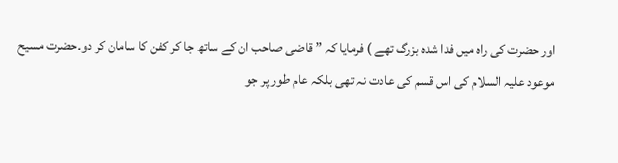اور حضرت کی راہ میں فدا شدہ بزرگ تھے ) فرمایا کہ ” قاضی صاحب ان کے ساتھ جا کر کفن کا سامان کر دو۔حضرت مسیح موعود علیہ السلام کی اس قسم کی عادت نہ تھی بلکہ عام طور پر جو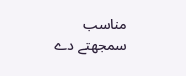مناسب سمجھتے دے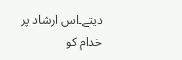دیتے۔اس ارشاد پر خدام کو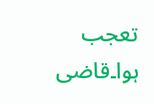تعجب ہوا۔قاضی